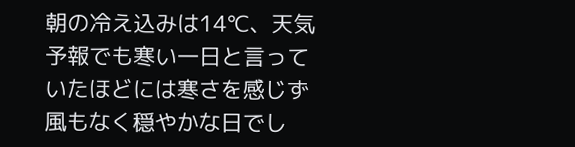朝の冷え込みは14℃、天気予報でも寒い一日と言っていたほどには寒さを感じず風もなく穏やかな日でし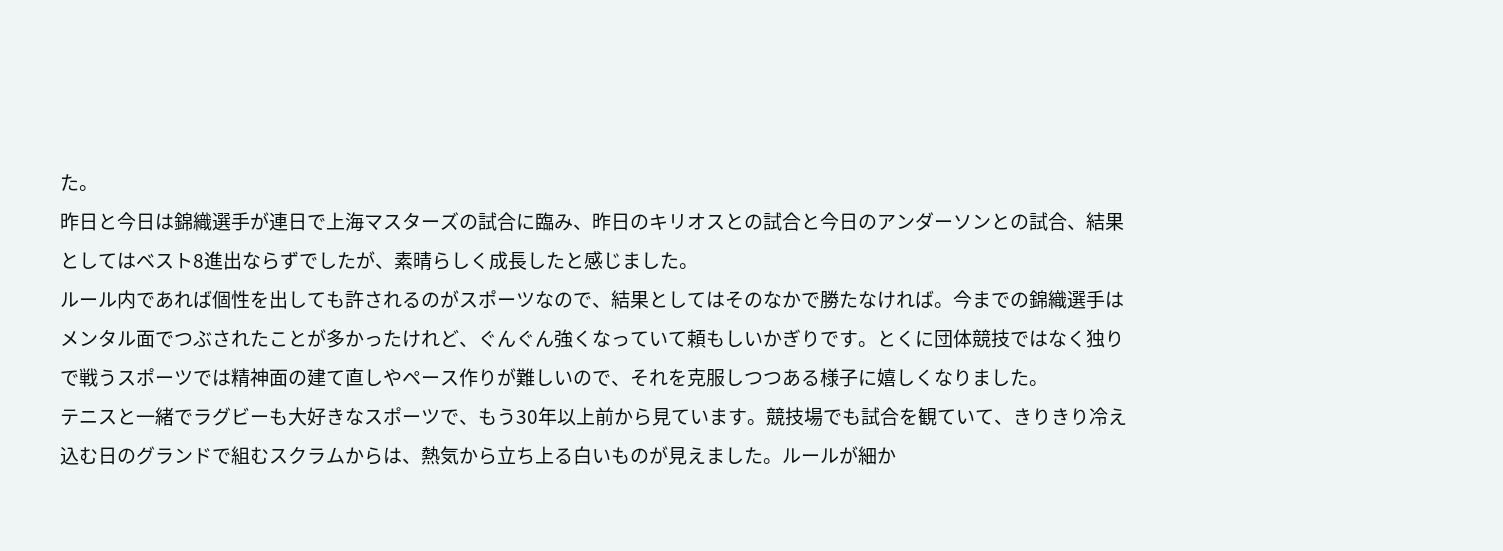た。
昨日と今日は錦織選手が連日で上海マスターズの試合に臨み、昨日のキリオスとの試合と今日のアンダーソンとの試合、結果としてはベスト8進出ならずでしたが、素晴らしく成長したと感じました。
ルール内であれば個性を出しても許されるのがスポーツなので、結果としてはそのなかで勝たなければ。今までの錦織選手はメンタル面でつぶされたことが多かったけれど、ぐんぐん強くなっていて頼もしいかぎりです。とくに団体競技ではなく独りで戦うスポーツでは精神面の建て直しやペース作りが難しいので、それを克服しつつある様子に嬉しくなりました。
テニスと一緒でラグビーも大好きなスポーツで、もう30年以上前から見ています。競技場でも試合を観ていて、きりきり冷え込む日のグランドで組むスクラムからは、熱気から立ち上る白いものが見えました。ルールが細か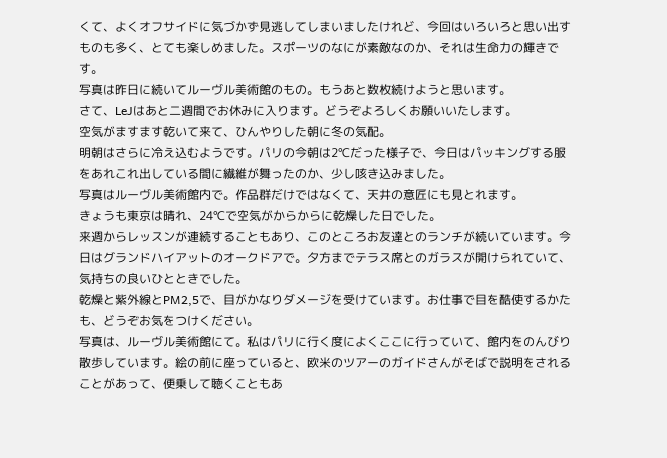くて、よくオフサイドに気づかず見逃してしまいましたけれど、今回はいろいろと思い出すものも多く、とても楽しめました。スポーツのなにが素敵なのか、それは生命力の輝きです。
写真は昨日に続いてルーヴル美術館のもの。もうあと数枚続けようと思います。
さて、LeJはあと二週間でお休みに入ります。どうぞよろしくお願いいたします。
空気がますます乾いて来て、ひんやりした朝に冬の気配。
明朝はさらに冷え込むようです。パリの今朝は2℃だった様子で、今日はパッキングする服をあれこれ出している間に繊維が舞ったのか、少し咳き込みました。
写真はルーヴル美術館内で。作品群だけではなくて、天井の意匠にも見とれます。
きょうも東京は晴れ、24℃で空気がからからに乾燥した日でした。
来週からレッスンが連続することもあり、このところお友達とのランチが続いています。今日はグランドハイアットのオークドアで。夕方までテラス席とのガラスが開けられていて、気持ちの良いひとときでした。
乾燥と紫外線とPM2,5で、目がかなりダメージを受けています。お仕事で目を酷使するかたも、どうぞお気をつけください。
写真は、ルーヴル美術館にて。私はパリに行く度によくここに行っていて、館内をのんびり散歩しています。絵の前に座っていると、欧米のツアーのガイドさんがそばで説明をされることがあって、便乗して聴くこともあ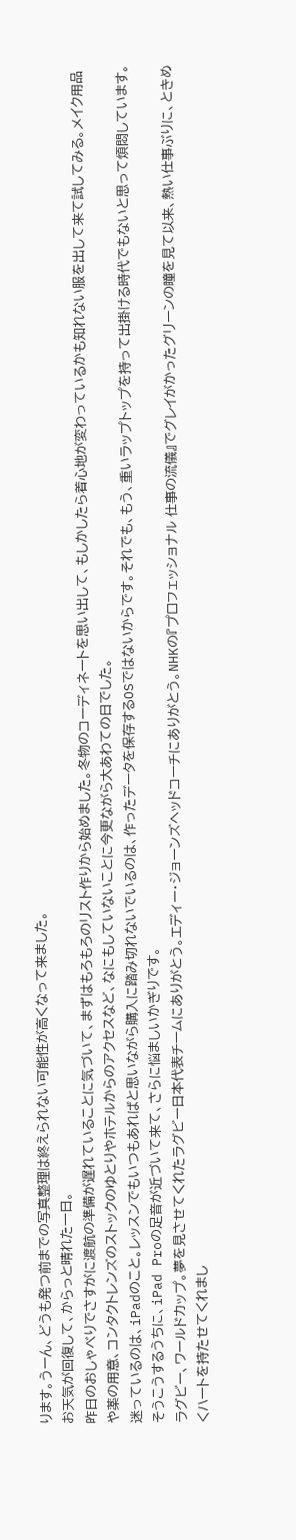ります。うーん、どうも発つ前までの写真整理は終えられない可能性が高くなって来ました。
お天気が回復して、からっと晴れた一日。
昨日のおしゃべりでさすがに渡航の準備が遅れていることに気づいて、まずはもろもろのリスト作りから始めました。冬物のコーディネートを思い出して、もしかしたら着心地が変わっているかも知れない服を出して来て試してみる。メイク用品や薬の用意、コンタクトレンズのストックのゆとりやホテルからのアクセスなど、なにもしていないことに今更ながら大あわての日でした。
迷っているのは、iPadのこと。レッスンでもいつもあればと思いながら購入に踏み切れないでいるのは、作ったデータを保存するOSではないからです。それでも、もう、重いラップトップを持って出掛ける時代でもないと思って煩悶しています。そうこうするうちに、iPad Proの足音が近づいて来て、さらに悩ましいかぎりです。
ラグビー、ワールドカップ。夢を見させてくれたラグビー日本代表チームにありがとう。エディー・ジョーンズヘッドコーチにありがとう。NHKの『プロフェッショナル 仕事の流儀』でグレイがかったグリーンの瞳を見て以来、熱い仕事ぶりに、ときめくハートを持たせてくれまし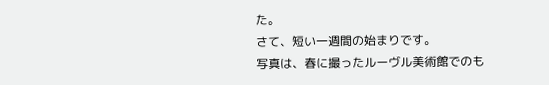た。
さて、短い一週間の始まりです。
写真は、春に撮ったルーヴル美術館でのも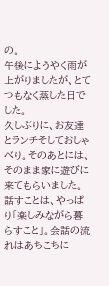の。
午後にようやく雨が上がりましたが、とてつもなく蒸した日でした。
久しぶりに、お友達とランチそしておしゃべり。そのあとには、そのまま家に遊びに来てもらいました。話すことは、やっぱり「楽しみながら暮らすこと」。会話の流れはあちこちに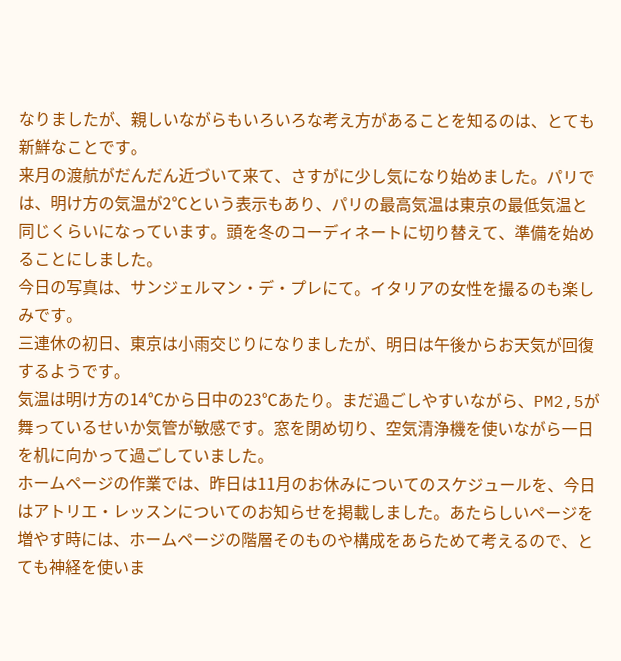なりましたが、親しいながらもいろいろな考え方があることを知るのは、とても新鮮なことです。
来月の渡航がだんだん近づいて来て、さすがに少し気になり始めました。パリでは、明け方の気温が2℃という表示もあり、パリの最高気温は東京の最低気温と同じくらいになっています。頭を冬のコーディネートに切り替えて、準備を始めることにしました。
今日の写真は、サンジェルマン・デ・プレにて。イタリアの女性を撮るのも楽しみです。
三連休の初日、東京は小雨交じりになりましたが、明日は午後からお天気が回復するようです。
気温は明け方の14℃から日中の23℃あたり。まだ過ごしやすいながら、PM2,5が舞っているせいか気管が敏感です。窓を閉め切り、空気清浄機を使いながら一日を机に向かって過ごしていました。
ホームページの作業では、昨日は11月のお休みについてのスケジュールを、今日はアトリエ・レッスンについてのお知らせを掲載しました。あたらしいページを増やす時には、ホームページの階層そのものや構成をあらためて考えるので、とても神経を使いま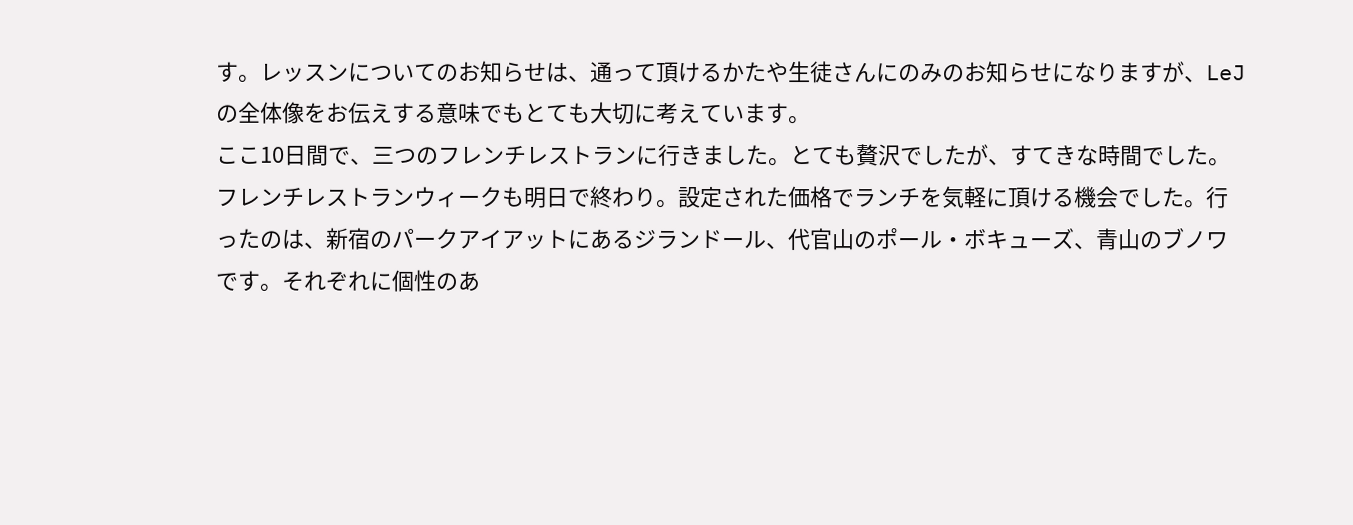す。レッスンについてのお知らせは、通って頂けるかたや生徒さんにのみのお知らせになりますが、LeJの全体像をお伝えする意味でもとても大切に考えています。
ここ10日間で、三つのフレンチレストランに行きました。とても贅沢でしたが、すてきな時間でした。フレンチレストランウィークも明日で終わり。設定された価格でランチを気軽に頂ける機会でした。行ったのは、新宿のパークアイアットにあるジランドール、代官山のポール・ボキューズ、青山のブノワです。それぞれに個性のあ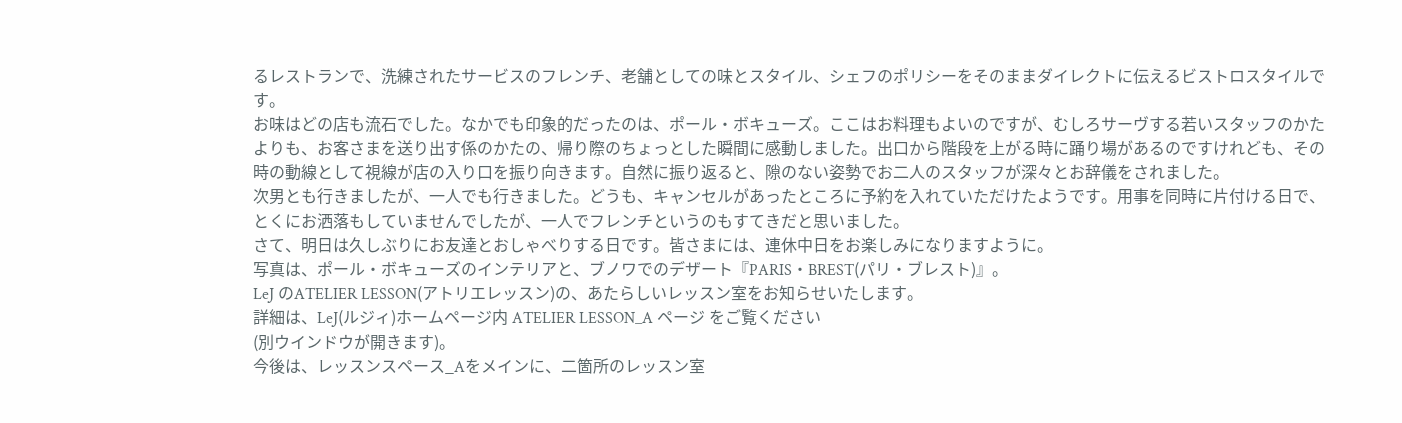るレストランで、洗練されたサービスのフレンチ、老舗としての味とスタイル、シェフのポリシーをそのままダイレクトに伝えるビストロスタイルです。
お味はどの店も流石でした。なかでも印象的だったのは、ポール・ボキューズ。ここはお料理もよいのですが、むしろサーヴする若いスタッフのかたよりも、お客さまを送り出す係のかたの、帰り際のちょっとした瞬間に感動しました。出口から階段を上がる時に踊り場があるのですけれども、その時の動線として視線が店の入り口を振り向きます。自然に振り返ると、隙のない姿勢でお二人のスタッフが深々とお辞儀をされました。
次男とも行きましたが、一人でも行きました。どうも、キャンセルがあったところに予約を入れていただけたようです。用事を同時に片付ける日で、とくにお洒落もしていませんでしたが、一人でフレンチというのもすてきだと思いました。
さて、明日は久しぶりにお友達とおしゃべりする日です。皆さまには、連休中日をお楽しみになりますように。
写真は、ポール・ボキューズのインテリアと、ブノワでのデザート『PARIS・BREST(パリ・ブレスト)』。
LeJ のATELIER LESSON(アトリエレッスン)の、あたらしいレッスン室をお知らせいたします。
詳細は、LeJ(ルジィ)ホームページ内 ATELIER LESSON_A ページ をご覧ください
(別ウインドウが開きます)。
今後は、レッスンスペース_Aをメインに、二箇所のレッスン室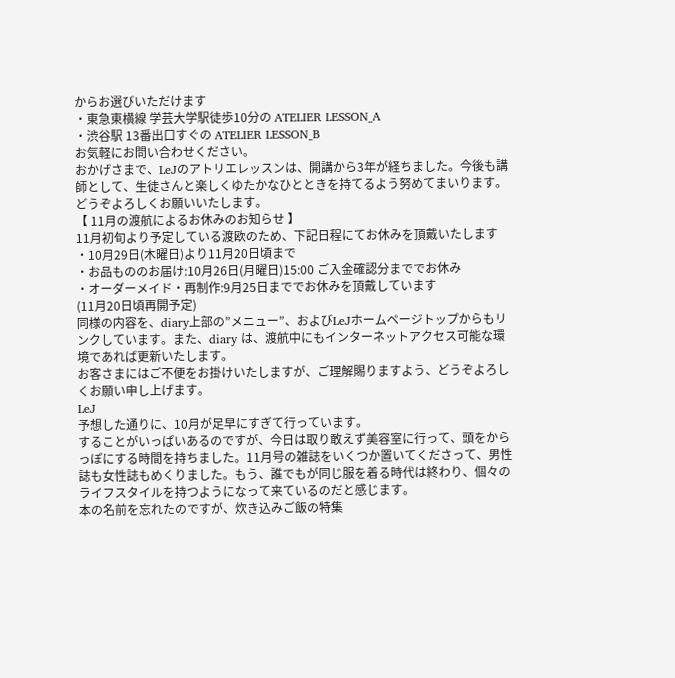からお選びいただけます
・東急東横線 学芸大学駅徒歩10分の ATELIER LESSON_A
・渋谷駅 13番出口すぐの ATELIER LESSON_B
お気軽にお問い合わせください。
おかげさまで、LeJのアトリエレッスンは、開講から3年が経ちました。今後も講師として、生徒さんと楽しくゆたかなひとときを持てるよう努めてまいります。どうぞよろしくお願いいたします。
【 11月の渡航によるお休みのお知らせ 】
11月初旬より予定している渡欧のため、下記日程にてお休みを頂戴いたします
・10月29日(木曜日)より11月20日頃まで
・お品もののお届け:10月26日(月曜日)15:00 ご入金確認分まででお休み
・オーダーメイド・再制作:9月25日まででお休みを頂戴しています
(11月20日頃再開予定)
同様の内容を、diary上部の”メニュー”、およびLeJホームページトップからもリンクしています。また、diary は、渡航中にもインターネットアクセス可能な環境であれば更新いたします。
お客さまにはご不便をお掛けいたしますが、ご理解賜りますよう、どうぞよろしくお願い申し上げます。
LeJ
予想した通りに、10月が足早にすぎて行っています。
することがいっぱいあるのですが、今日は取り敢えず美容室に行って、頭をからっぽにする時間を持ちました。11月号の雑誌をいくつか置いてくださって、男性誌も女性誌もめくりました。もう、誰でもが同じ服を着る時代は終わり、個々のライフスタイルを持つようになって来ているのだと感じます。
本の名前を忘れたのですが、炊き込みご飯の特集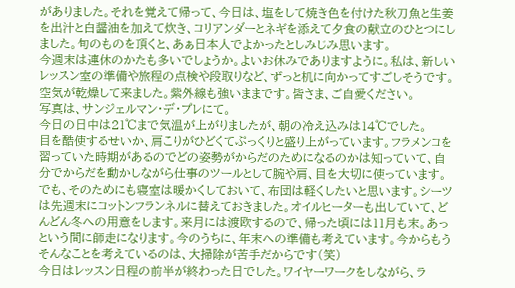がありました。それを覚えて帰って、今日は、塩をして焼き色を付けた秋刀魚と生姜を出汁と白醤油を加えて炊き、コリアンダーとネギを添えて夕食の献立のひとつにしました。旬のものを頂くと、あぁ日本人でよかったとしみじみ思います。
今週末は連休のかたも多いでしょうか。よいお休みでありますように。私は、新しいレッスン室の準備や旅程の点検や段取りなど、ずっと机に向かってすごしそうです。
空気が乾燥して来ました。紫外線も強いままです。皆さま、ご自愛ください。
写真は、サンジェルマン・デ・プレにて。
今日の日中は21℃まで気温が上がりましたが、朝の冷え込みは14℃でした。
目を酷使するせいか、肩こりがひどくてぷっくりと盛り上がっています。フラメンコを習っていた時期があるのでどの姿勢がからだのためになるのかは知っていて、自分でからだを動かしながら仕事のツールとして腕や肩、目を大切に使っています。
でも、そのためにも寝室は暖かくしておいて、布団は軽くしたいと思います。シーツは先週末にコットンフランネルに替えておきました。オイルヒーターも出していて、どんどん冬への用意をします。来月には渡欧するので、帰った頃には11月も末。あっという間に師走になります。今のうちに、年末への準備も考えています。今からもうそんなことを考えているのは、大掃除が苦手だからです(笑)
今日はレッスン日程の前半が終わった日でした。ワイヤーワークをしながら、ラ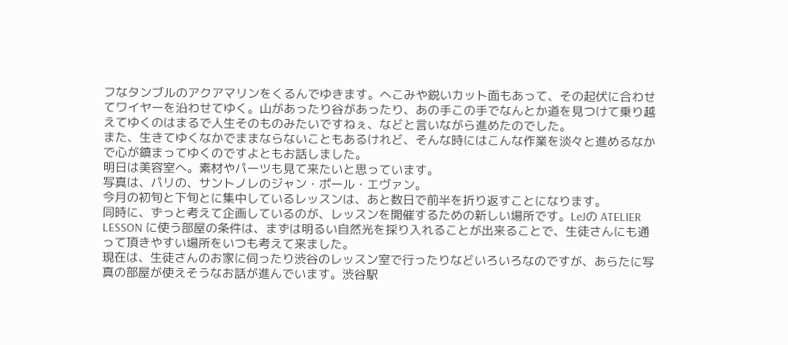フなタンブルのアクアマリンをくるんでゆきます。へこみや鋭いカット面もあって、その起伏に合わせてワイヤーを沿わせてゆく。山があったり谷があったり、あの手この手でなんとか道を見つけて乗り越えてゆくのはまるで人生そのものみたいですねぇ、などと言いながら進めたのでした。
また、生きてゆくなかでままならないこともあるけれど、そんな時にはこんな作業を淡々と進めるなかで心が鎮まってゆくのですよともお話しました。
明日は美容室へ。素材やパーツも見て来たいと思っています。
写真は、パリの、サントノレのジャン・ポール・エヴァン。
今月の初旬と下旬とに集中しているレッスンは、あと数日で前半を折り返すことになります。
同時に、ずっと考えて企画しているのが、レッスンを開催するための新しい場所です。LeJの ATELIER LESSON に使う部屋の条件は、まずは明るい自然光を採り入れることが出来ることで、生徒さんにも通って頂きやすい場所をいつも考えて来ました。
現在は、生徒さんのお家に伺ったり渋谷のレッスン室で行ったりなどいろいろなのですが、あらたに写真の部屋が使えそうなお話が進んでいます。渋谷駅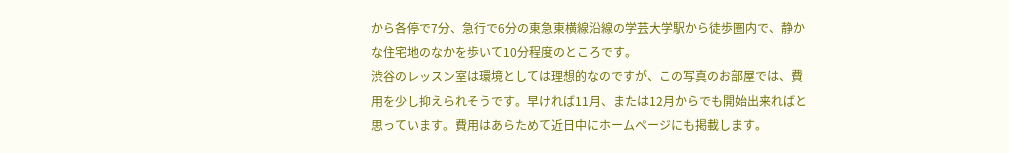から各停で7分、急行で6分の東急東横線沿線の学芸大学駅から徒歩圏内で、静かな住宅地のなかを歩いて10分程度のところです。
渋谷のレッスン室は環境としては理想的なのですが、この写真のお部屋では、費用を少し抑えられそうです。早ければ11月、または12月からでも開始出来ればと思っています。費用はあらためて近日中にホームページにも掲載します。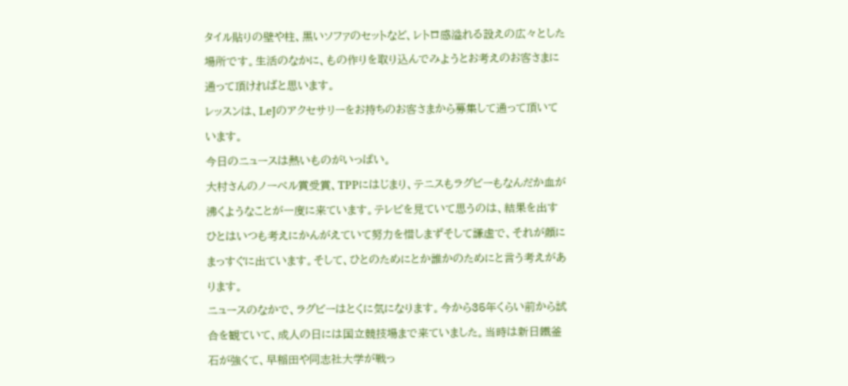タイル貼りの壁や柱、黒いソファのセットなど、レトロ感溢れる設えの広々とした場所です。生活のなかに、もの作りを取り込んでみようとお考えのお客さまに通って頂ければと思います。
レッスンは、LeJのアクセサリーをお持ちのお客さまから募集して通って頂いています。
今日のニュースは熱いものがいっぱい。
大村さんのノーベル賞受賞、TPPにはじまり、テニスもラグビーもなんだか血が沸くようなことが一度に来ています。テレビを見ていて思うのは、結果を出すひとはいつも考えにかんがえていて努力を惜しまずそして謙虚で、それが顔にまっすぐに出ています。そして、ひとのためにとか誰かのためにと言う考えがあります。
ニュースのなかで、ラグビーはとくに気になります。今から35年くらい前から試合を観ていて、成人の日には国立競技場まで来ていました。当時は新日鐵釜石が強くて、早稲田や同志社大学が戦っ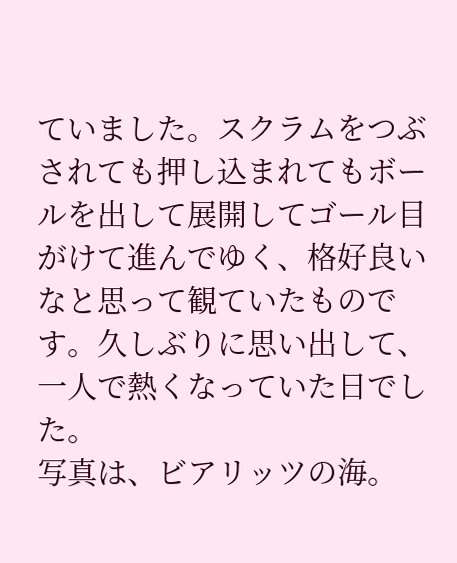ていました。スクラムをつぶされても押し込まれてもボールを出して展開してゴール目がけて進んでゆく、格好良いなと思って観ていたものです。久しぶりに思い出して、一人で熱くなっていた日でした。
写真は、ビアリッツの海。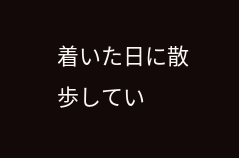着いた日に散歩してい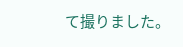て撮りました。